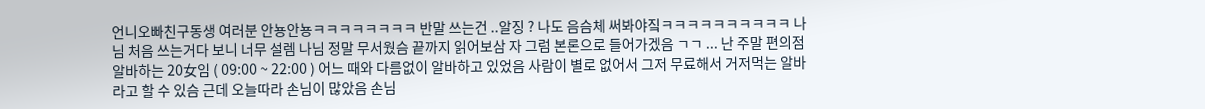언니오빠친구동생 여러분 안뇽안뇽ㅋㅋㅋㅋㅋㅋㅋㅋ 반말 쓰는건 ..알징 ? 나도 음슴체 써봐야짘ㅋㅋㅋㅋㅋㅋㅋㅋㅋㅋ 나님 처음 쓰는거다 보니 너무 설렘 나님 정말 무서웠슴 끝까지 읽어보삼 자 그럼 본론으로 들어가겠음 ㄱㄱ ... 난 주말 편의점 알바하는 20女임 ( 09:00 ~ 22:00 ) 어느 때와 다름없이 알바하고 있었음 사람이 별로 없어서 그저 무료해서 거저먹는 알바라고 할 수 있슴 근데 오늘따라 손님이 많았음 손님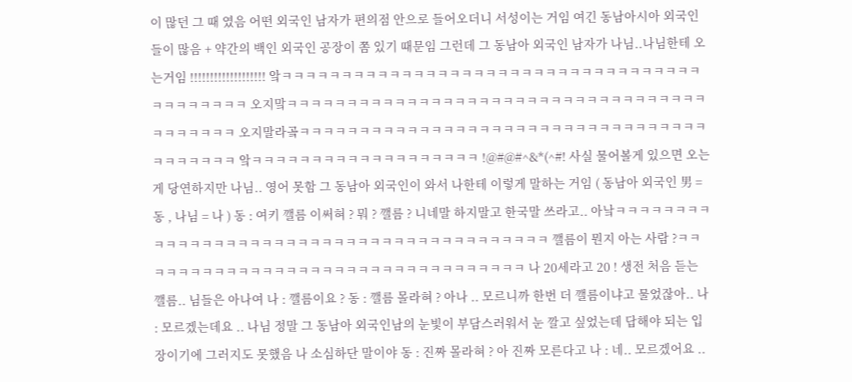이 많던 그 때 였음 어떤 외국인 남자가 편의점 안으로 들어오더니 서성이는 거임 여긴 동남아시아 외국인들이 많음 + 약간의 백인 외국인 공장이 쫌 있기 때문임 그런데 그 동남아 외국인 남자가 나님..나님한테 오는거임 !!!!!!!!!!!!!!!!!!! 앜ㅋㅋㅋㅋㅋㅋㅋㅋㅋㅋㅋㅋㅋㅋㅋㅋㅋㅋㅋㅋㅋㅋㅋㅋㅋㅋㅋㅋㅋㅋㅋㅋㅋㅋㅋㅋㅋㅋㅋㅋㅋㅋㅋ 오지맠ㅋㅋㅋㅋㅋㅋㅋㅋㅋㅋㅋㅋㅋㅋㅋㅋㅋㅋㅋㅋㅋㅋㅋㅋㅋㅋㅋㅋㅋㅋㅋㅋㅋㅋㅋㅋㅋㅋㅋㅋㅋㅋ 오지말라곸ㅋㅋㅋㅋㅋㅋㅋㅋㅋㅋㅋㅋㅋㅋㅋㅋㅋㅋㅋㅋㅋㅋㅋㅋㅋㅋㅋㅋㅋㅋㅋㅋㅋㅋㅋㅋㅋㅋㅋㅋㅋ 앜ㅋㅋㅋㅋㅋㅋㅋㅋㅋㅋㅋㅋㅋㅋㅋㅋㅋㅋㅋ !@#@#^&*(^#! 사실 물어볼게 있으면 오는게 당연하지만 나님.. 영어 못함 그 동남아 외국인이 와서 나한테 이렇게 말하는 거임 ( 동남아 외국인 男 = 동 , 나님 = 나 ) 동 : 여키 깰름 이써혀 ? 뭐 ? 깰름 ? 니네말 하지말고 한국말 쓰라고.. 아낰ㅋㅋㅋㅋㅋㅋㅋㅋㅋㅋㅋㅋㅋㅋㅋㅋㅋㅋㅋㅋㅋㅋㅋㅋㅋㅋㅋㅋㅋㅋㅋㅋㅋㅋㅋㅋㅋㅋㅋㅋㅋ 깰름이 뭔지 아는 사람 ?ㅋㅋㅋㅋㅋㅋㅋㅋㅋㅋㅋㅋㅋㅋㅋㅋㅋㅋㅋㅋㅋㅋㅋㅋㅋㅋㅋㅋㅋㅋㅋㅋㅋ 나 20세라고 20 ! 생전 처음 듣는 깰름.. 님들은 아나여 나 : 깰름이요 ? 동 : 깰름 몰라혀 ? 아나 .. 모르니까 한번 더 깰름이냐고 물었잖아.. 나 : 모르겠는데요 .. 나님 정말 그 동남아 외국인남의 눈빛이 부담스러워서 눈 깔고 싶었는데 답해야 되는 입장이기에 그러지도 못했음 나 소심하단 말이야 동 : 진짜 몰라혀 ? 아 진짜 모른다고 나 : 네.. 모르겠어요 ..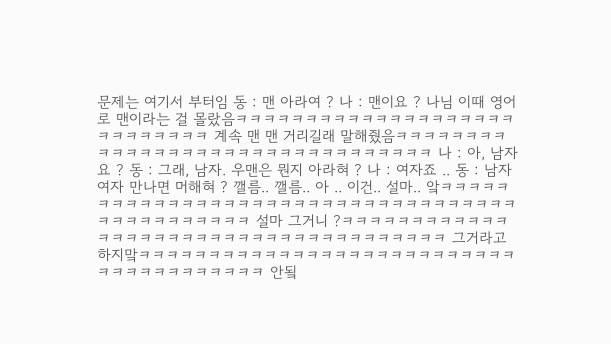문제는 여기서 부터임 동 : 맨 아라여 ? 나 : 맨이요 ? 나님 이때 영어로 맨이라는 걸 몰랐음ㅋㅋㅋㅋㅋㅋㅋㅋㅋㅋㅋㅋㅋㅋㅋㅋㅋㅋㅋㅋㅋㅋㅋㅋㅋㅋㅋㅋ 계속 맨 맨 거리길래 말해줬음ㅋㅋㅋㅋㅋㅋㅋㅋㅋㅋㅋㅋㅋㅋㅋㅋㅋㅋㅋㅋㅋㅋㅋㅋㅋㅋㅋㅋㅋㅋㅋㅋ 나 : 아, 남자요 ? 동 : 그래, 남자. 우맨은 뭔지 아라혀 ? 나 : 여자죠 .. 동 : 남자 여자 만나면 머해혀 ? 깰름.. 깰름.. 아 .. 이건.. 설마.. 앜ㅋㅋㅋㅋㅋㅋㅋㅋㅋㅋㅋㅋㅋㅋㅋㅋㅋㅋㅋㅋㅋㅋㅋㅋㅋㅋㅋㅋㅋㅋㅋㅋㅋㅋㅋㅋㅋㅋㅋㅋㅋㅋㅋㅋㅋㅋ 설마 그거니 ?ㅋㅋㅋㅋㅋㅋㅋㅋㅋㅋㅋㅋㅋㅋㅋㅋㅋㅋㅋㅋㅋㅋㅋㅋㅋㅋㅋㅋㅋㅋㅋㅋㅋㅋㅋㅋㅋ 그거라고 하지맠ㅋㅋㅋㅋㅋㅋㅋㅋㅋㅋㅋㅋㅋㅋㅋㅋㅋㅋㅋㅋㅋㅋㅋㅋㅋㅋㅋㅋㅋㅋㅋㅋㅋㅋㅋㅋㅋㅋㅋ 안됰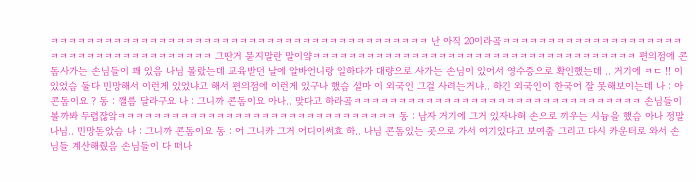ㅋㅋㅋㅋㅋㅋㅋㅋㅋㅋㅋㅋㅋㅋㅋㅋㅋㅋㅋㅋㅋㅋㅋㅋㅋㅋㅋㅋㅋㅋㅋㅋㅋㅋㅋㅋㅋㅋㅋㅋㅋㅋ 난 아직 20이라곸ㅋㅋㅋㅋㅋㅋㅋㅋㅋㅋㅋㅋㅋㅋㅋㅋㅋㅋㅋㅋㅋㅋㅋㅋㅋㅋㅋㅋㅋㅋㅋㅋㅋㅋㅋㅋㅋㅋ 그딴거 묻지말란 말이얔ㅋㅋㅋㅋㅋㅋㅋㅋㅋㅋㅋㅋㅋㅋㅋㅋㅋㅋㅋㅋㅋㅋㅋㅋㅋㅋㅋㅋㅋㅋㅋㅋㅋㅋㅋㅋ 편의점에 콘돔사가는 손님들이 꽤 있음 나님 몰랐는데 교육받던 날에 알바언니랑 일하다가 대량으로 사가는 손님이 있어서 영수증으로 확인했는데 .. 거기에 ㅋㄷ !! 이 있었슴 둘다 민망해서 이런게 있었냐고 해서 편의점에 이런게 있구나 했슴 설마 이 외국인 그걸 사려는거냐.. 하긴 외국인이 한국어 잘 못해보이는데 나 : 아 콘돔이요 ? 동 : 깰름 달라구요 나 : 그니까 콘돔이요 아나.. 맞다고 하라곸ㅋㅋㅋㅋㅋㅋㅋㅋㅋㅋㅋㅋㅋㅋㅋㅋㅋㅋㅋㅋㅋㅋㅋㅋㅋㅋㅋㅋㅋㅋㅋㅋ 손님들이 볼까봐 두렵잖앜ㅋㅋㅋㅋㅋㅋㅋㅋㅋㅋㅋㅋㅋㅋㅋㅋㅋㅋㅋㅋㅋㅋㅋㅋㅋㅋㅋㅋㅋㅋㅋ 동 : 남자 거기에 그거 있자나혀 손으로 끼우는 시늉을 했슴 아나 정말 나님.. 민망돋았슴 나 : 그니까 콘돔이요 동 : 어 그니카 그거 어디이써효 하.. 나님 콘돔있는 곳으로 가서 여기있다고 보여줌 그리고 다시 카운터로 와서 손님들 계산해줬음 손님들이 다 떠나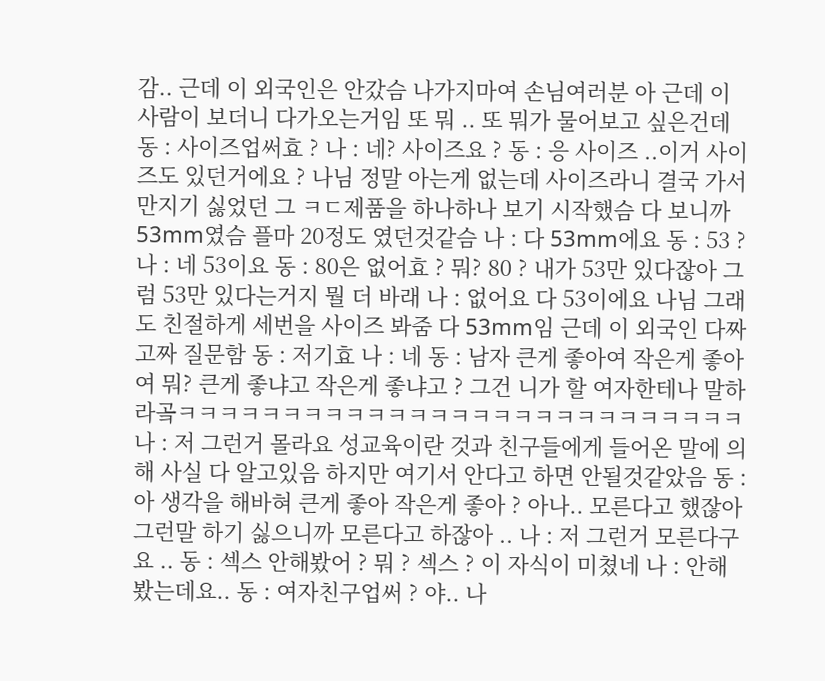감.. 근데 이 외국인은 안갔슴 나가지마여 손님여러분 아 근데 이 사람이 보더니 다가오는거임 또 뭐 .. 또 뭐가 물어보고 싶은건데 동 : 사이즈업써효 ? 나 : 네? 사이즈요 ? 동 : 응 사이즈 ..이거 사이즈도 있던거에요 ? 나님 정말 아는게 없는데 사이즈라니 결국 가서 만지기 싫었던 그 ㅋㄷ제품을 하나하나 보기 시작했슴 다 보니까 53mm였슴 플마 20정도 였던것같슴 나 : 다 53mm에요 동 : 53 ? 나 : 네 53이요 동 : 80은 없어효 ? 뭐? 80 ? 내가 53만 있다잖아 그럼 53만 있다는거지 뭘 더 바래 나 : 없어요 다 53이에요 나님 그래도 친절하게 세번을 사이즈 봐줌 다 53mm임 근데 이 외국인 다짜고짜 질문함 동 : 저기효 나 : 네 동 : 남자 큰게 좋아여 작은게 좋아여 뭐? 큰게 좋냐고 작은게 좋냐고 ? 그건 니가 할 여자한테나 말하라곸ㅋㅋㅋㅋㅋㅋㅋㅋㅋㅋㅋㅋㅋㅋㅋㅋㅋㅋㅋㅋㅋㅋㅋㅋㅋㅋㅋ 나 : 저 그런거 몰라요 성교육이란 것과 친구들에게 들어온 말에 의해 사실 다 알고있음 하지만 여기서 안다고 하면 안될것같았음 동 : 아 생각을 해바혀 큰게 좋아 작은게 좋아 ? 아나.. 모른다고 했잖아 그런말 하기 싫으니까 모른다고 하잖아 .. 나 : 저 그런거 모른다구요 .. 동 : 섹스 안해봤어 ? 뭐 ? 섹스 ? 이 자식이 미쳤네 나 : 안해봤는데요.. 동 : 여자친구업써 ? 야.. 나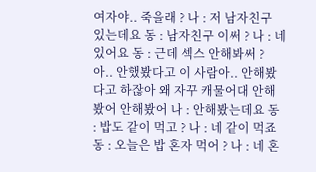여자야.. 죽을래 ? 나 : 저 남자친구 있는데요 동 : 남자친구 이써 ? 나 : 네 있어요 동 : 근데 섹스 안해봐써 ? 아.. 안했봤다고 이 사람아.. 안해봤다고 하잖아 왜 자꾸 캐물어대 안해봤어 안해봤어 나 : 안해봤는데요 동 : 밥도 같이 먹고 ? 나 : 네 같이 먹죠 동 : 오늘은 밥 혼자 먹어 ? 나 : 네 혼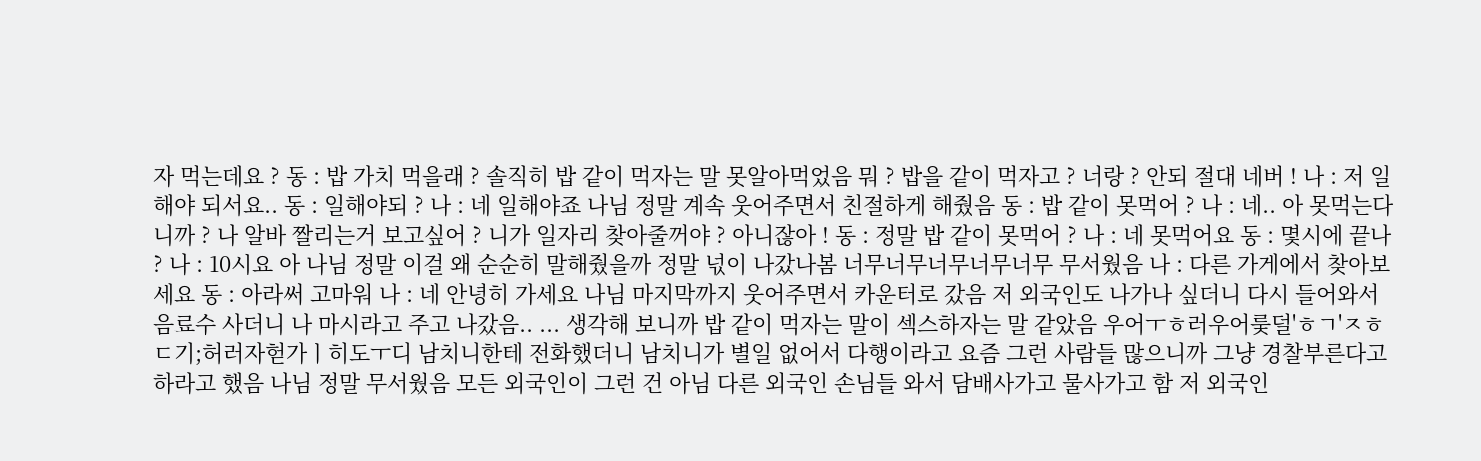자 먹는데요 ? 동 : 밥 가치 먹을래 ? 솔직히 밥 같이 먹자는 말 못알아먹었음 뭐 ? 밥을 같이 먹자고 ? 너랑 ? 안되 절대 네버 ! 나 : 저 일해야 되서요.. 동 : 일해야되 ? 나 : 네 일해야죠 나님 정말 계속 웃어주면서 친절하게 해줬음 동 : 밥 같이 못먹어 ? 나 : 네.. 아 못먹는다니까 ? 나 알바 짤리는거 보고싶어 ? 니가 일자리 찾아줄꺼야 ? 아니잖아 ! 동 : 정말 밥 같이 못먹어 ? 나 : 네 못먹어요 동 : 몇시에 끝나 ? 나 : 10시요 아 나님 정말 이걸 왜 순순히 말해줬을까 정말 넋이 나갔나봄 너무너무너무너무너무 무서웠음 나 : 다른 가게에서 찾아보세요 동 : 아라써 고마워 나 : 네 안녕히 가세요 나님 마지막까지 웃어주면서 카운터로 갔음 저 외국인도 나가나 싶더니 다시 들어와서 음료수 사더니 나 마시라고 주고 나갔음.. ... 생각해 보니까 밥 같이 먹자는 말이 섹스하자는 말 같았음 우어ㅜㅎ러우어룾덜'ㅎㄱ'ㅈㅎㄷ기;허러자헏가ㅣ히도ㅜ디 남치니한테 전화했더니 남치니가 별일 없어서 다행이라고 요즘 그런 사람들 많으니까 그냥 경찰부른다고 하라고 했음 나님 정말 무서웠음 모든 외국인이 그런 건 아님 다른 외국인 손님들 와서 담배사가고 물사가고 함 저 외국인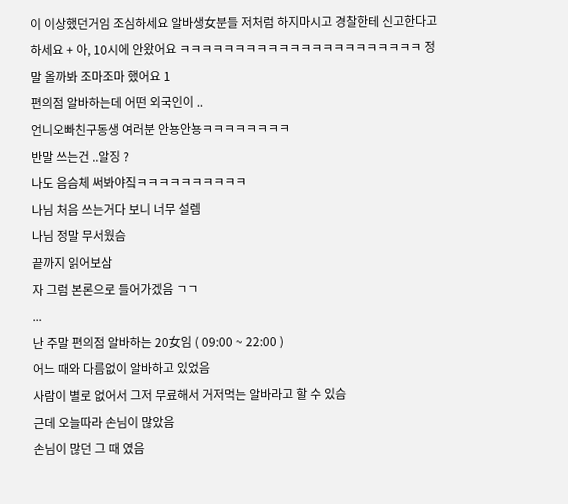이 이상했던거임 조심하세요 알바생女분들 저처럼 하지마시고 경찰한테 신고한다고 하세요 + 아, 10시에 안왔어요 ㅋㅋㅋㅋㅋㅋㅋㅋㅋㅋㅋㅋㅋㅋㅋㅋㅋㅋㅋㅋㅋㅋ 정말 올까봐 조마조마 했어요 1
편의점 알바하는데 어떤 외국인이 ..
언니오빠친구동생 여러분 안뇽안뇽ㅋㅋㅋㅋㅋㅋㅋㅋ
반말 쓰는건 ..알징 ?
나도 음슴체 써봐야짘ㅋㅋㅋㅋㅋㅋㅋㅋㅋㅋ
나님 처음 쓰는거다 보니 너무 설렘
나님 정말 무서웠슴
끝까지 읽어보삼
자 그럼 본론으로 들어가겠음 ㄱㄱ
...
난 주말 편의점 알바하는 20女임 ( 09:00 ~ 22:00 )
어느 때와 다름없이 알바하고 있었음
사람이 별로 없어서 그저 무료해서 거저먹는 알바라고 할 수 있슴
근데 오늘따라 손님이 많았음
손님이 많던 그 때 였음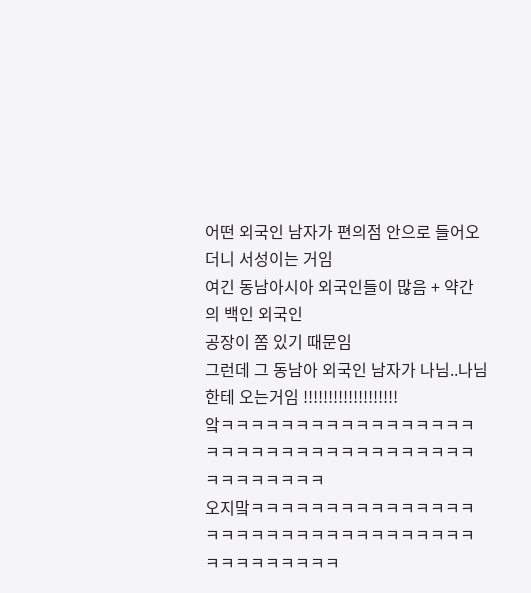어떤 외국인 남자가 편의점 안으로 들어오더니 서성이는 거임
여긴 동남아시아 외국인들이 많음 + 약간의 백인 외국인
공장이 쫌 있기 때문임
그런데 그 동남아 외국인 남자가 나님..나님한테 오는거임 !!!!!!!!!!!!!!!!!!!
앜ㅋㅋㅋㅋㅋㅋㅋㅋㅋㅋㅋㅋㅋㅋㅋㅋㅋㅋㅋㅋㅋㅋㅋㅋㅋㅋㅋㅋㅋㅋㅋㅋㅋㅋㅋㅋㅋㅋㅋㅋㅋㅋㅋ
오지맠ㅋㅋㅋㅋㅋㅋㅋㅋㅋㅋㅋㅋㅋㅋㅋㅋㅋㅋㅋㅋㅋㅋㅋㅋㅋㅋㅋㅋㅋㅋㅋㅋㅋㅋㅋㅋㅋㅋㅋㅋㅋㅋ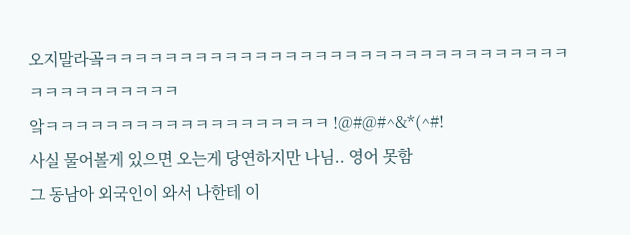오지말라곸ㅋㅋㅋㅋㅋㅋㅋㅋㅋㅋㅋㅋㅋㅋㅋㅋㅋㅋㅋㅋㅋㅋㅋㅋㅋㅋㅋㅋㅋㅋㅋㅋㅋㅋㅋㅋㅋㅋㅋㅋㅋ
앜ㅋㅋㅋㅋㅋㅋㅋㅋㅋㅋㅋㅋㅋㅋㅋㅋㅋㅋㅋ !@#@#^&*(^#!
사실 물어볼게 있으면 오는게 당연하지만 나님.. 영어 못함
그 동남아 외국인이 와서 나한테 이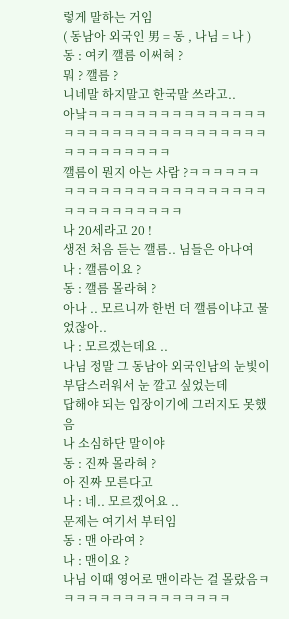렇게 말하는 거임
( 동남아 외국인 男 = 동 , 나님 = 나 )
동 : 여키 깰름 이써혀 ?
뭐 ? 깰름 ?
니네말 하지말고 한국말 쓰라고..
아낰ㅋㅋㅋㅋㅋㅋㅋㅋㅋㅋㅋㅋㅋㅋㅋㅋㅋㅋㅋㅋㅋㅋㅋㅋㅋㅋㅋㅋㅋㅋㅋㅋㅋㅋㅋㅋㅋㅋㅋㅋㅋ
깰름이 뭔지 아는 사람 ?ㅋㅋㅋㅋㅋㅋㅋㅋㅋㅋㅋㅋㅋㅋㅋㅋㅋㅋㅋㅋㅋㅋㅋㅋㅋㅋㅋㅋㅋㅋㅋㅋㅋ
나 20세라고 20 !
생전 처음 듣는 깰름.. 님들은 아나여
나 : 깰름이요 ?
동 : 깰름 몰라혀 ?
아나 .. 모르니까 한번 더 깰름이냐고 물었잖아..
나 : 모르겠는데요 ..
나님 정말 그 동남아 외국인남의 눈빛이 부담스러워서 눈 깔고 싶었는데
답해야 되는 입장이기에 그러지도 못했음
나 소심하단 말이야
동 : 진짜 몰라혀 ?
아 진짜 모른다고
나 : 네.. 모르겠어요 ..
문제는 여기서 부터임
동 : 맨 아라여 ?
나 : 맨이요 ?
나님 이때 영어로 맨이라는 걸 몰랐음ㅋㅋㅋㅋㅋㅋㅋㅋㅋㅋㅋㅋㅋㅋㅋ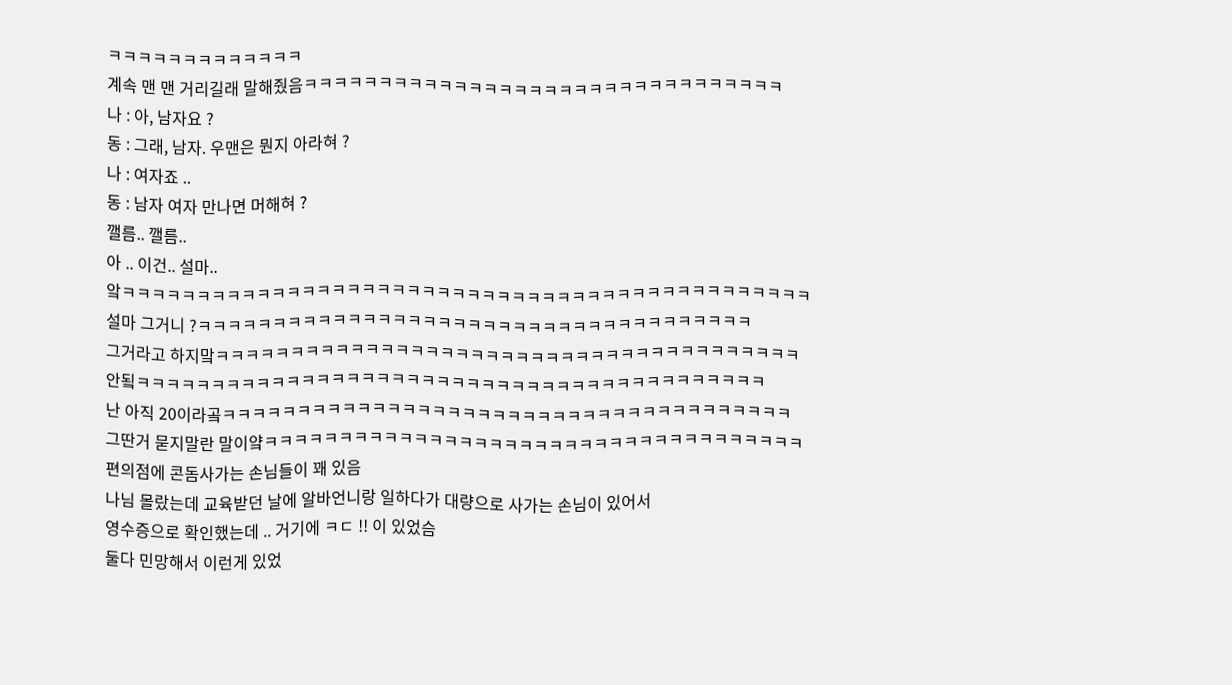ㅋㅋㅋㅋㅋㅋㅋㅋㅋㅋㅋㅋㅋ
계속 맨 맨 거리길래 말해줬음ㅋㅋㅋㅋㅋㅋㅋㅋㅋㅋㅋㅋㅋㅋㅋㅋㅋㅋㅋㅋㅋㅋㅋㅋㅋㅋㅋㅋㅋㅋㅋㅋ
나 : 아, 남자요 ?
동 : 그래, 남자. 우맨은 뭔지 아라혀 ?
나 : 여자죠 ..
동 : 남자 여자 만나면 머해혀 ?
깰름.. 깰름..
아 .. 이건.. 설마..
앜ㅋㅋㅋㅋㅋㅋㅋㅋㅋㅋㅋㅋㅋㅋㅋㅋㅋㅋㅋㅋㅋㅋㅋㅋㅋㅋㅋㅋㅋㅋㅋㅋㅋㅋㅋㅋㅋㅋㅋㅋㅋㅋㅋㅋㅋㅋ
설마 그거니 ?ㅋㅋㅋㅋㅋㅋㅋㅋㅋㅋㅋㅋㅋㅋㅋㅋㅋㅋㅋㅋㅋㅋㅋㅋㅋㅋㅋㅋㅋㅋㅋㅋㅋㅋㅋㅋㅋ
그거라고 하지맠ㅋㅋㅋㅋㅋㅋㅋㅋㅋㅋㅋㅋㅋㅋㅋㅋㅋㅋㅋㅋㅋㅋㅋㅋㅋㅋㅋㅋㅋㅋㅋㅋㅋㅋㅋㅋㅋㅋㅋ
안됰ㅋㅋㅋㅋㅋㅋㅋㅋㅋㅋㅋㅋㅋㅋㅋㅋㅋㅋㅋㅋㅋㅋㅋㅋㅋㅋㅋㅋㅋㅋㅋㅋㅋㅋㅋㅋㅋㅋㅋㅋㅋㅋ
난 아직 20이라곸ㅋㅋㅋㅋㅋㅋㅋㅋㅋㅋㅋㅋㅋㅋㅋㅋㅋㅋㅋㅋㅋㅋㅋㅋㅋㅋㅋㅋㅋㅋㅋㅋㅋㅋㅋㅋㅋㅋ
그딴거 묻지말란 말이얔ㅋㅋㅋㅋㅋㅋㅋㅋㅋㅋㅋㅋㅋㅋㅋㅋㅋㅋㅋㅋㅋㅋㅋㅋㅋㅋㅋㅋㅋㅋㅋㅋㅋㅋㅋㅋ
편의점에 콘돔사가는 손님들이 꽤 있음
나님 몰랐는데 교육받던 날에 알바언니랑 일하다가 대량으로 사가는 손님이 있어서
영수증으로 확인했는데 .. 거기에 ㅋㄷ !! 이 있었슴
둘다 민망해서 이런게 있었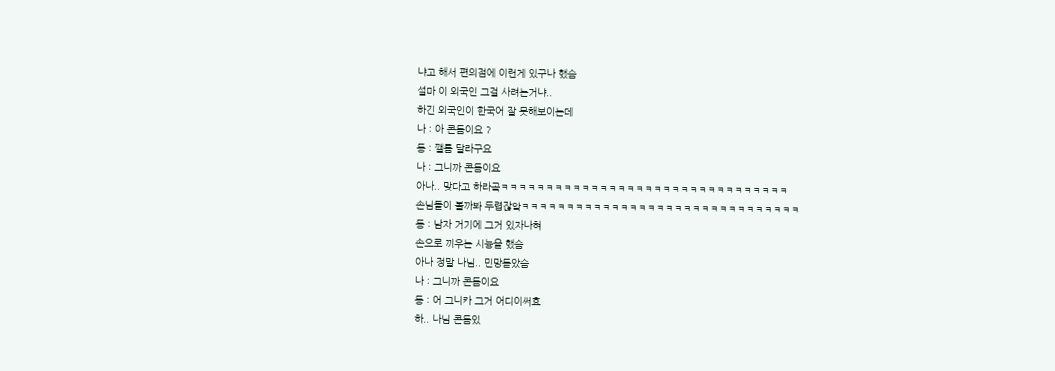냐고 해서 편의점에 이런게 있구나 했슴
설마 이 외국인 그걸 사려는거냐..
하긴 외국인이 한국어 잘 못해보이는데
나 : 아 콘돔이요 ?
동 : 깰름 달라구요
나 : 그니까 콘돔이요
아나.. 맞다고 하라곸ㅋㅋㅋㅋㅋㅋㅋㅋㅋㅋㅋㅋㅋㅋㅋㅋㅋㅋㅋㅋㅋㅋㅋㅋㅋㅋㅋㅋㅋㅋㅋㅋ
손님들이 볼까봐 두렵잖앜ㅋㅋㅋㅋㅋㅋㅋㅋㅋㅋㅋㅋㅋㅋㅋㅋㅋㅋㅋㅋㅋㅋㅋㅋㅋㅋㅋㅋㅋㅋㅋ
동 : 남자 거기에 그거 있자나혀
손으로 끼우는 시늉을 했슴
아나 정말 나님.. 민망돋았슴
나 : 그니까 콘돔이요
동 : 어 그니카 그거 어디이써효
하.. 나님 콘돔있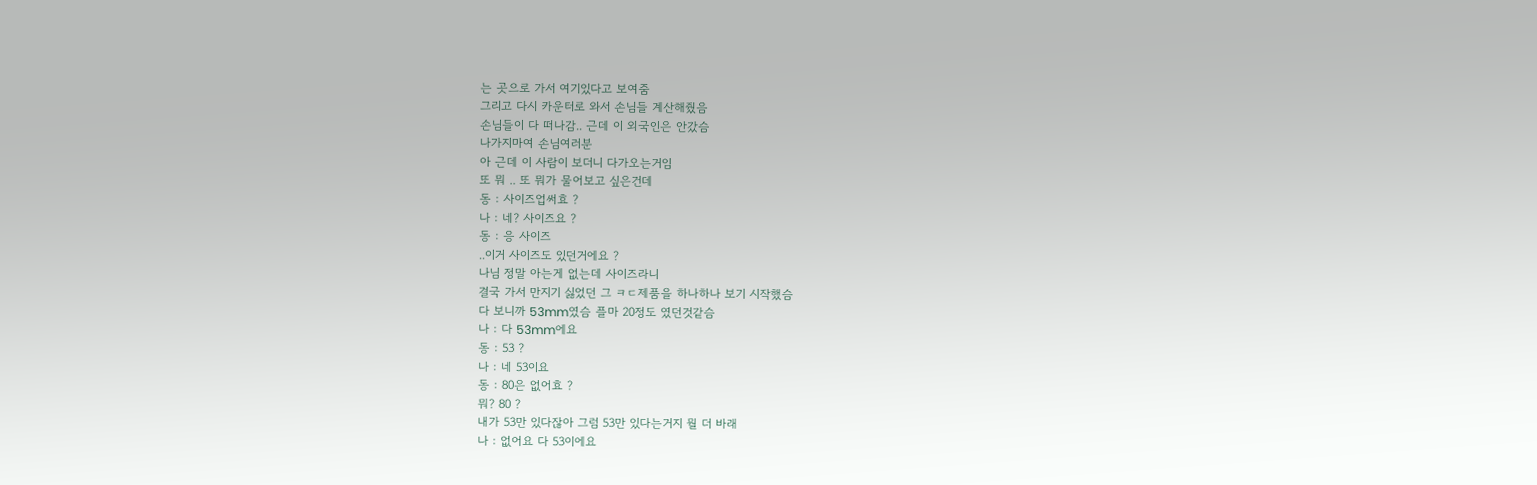는 곳으로 가서 여기있다고 보여줌
그리고 다시 카운터로 와서 손님들 계산해줬음
손님들이 다 떠나감.. 근데 이 외국인은 안갔슴
나가지마여 손님여러분
아 근데 이 사람이 보더니 다가오는거임
또 뭐 .. 또 뭐가 물어보고 싶은건데
동 : 사이즈업써효 ?
나 : 네? 사이즈요 ?
동 : 응 사이즈
..이거 사이즈도 있던거에요 ?
나님 정말 아는게 없는데 사이즈라니
결국 가서 만지기 싫었던 그 ㅋㄷ제품을 하나하나 보기 시작했슴
다 보니까 53mm였슴 플마 20정도 였던것같슴
나 : 다 53mm에요
동 : 53 ?
나 : 네 53이요
동 : 80은 없어효 ?
뭐? 80 ?
내가 53만 있다잖아 그럼 53만 있다는거지 뭘 더 바래
나 : 없어요 다 53이에요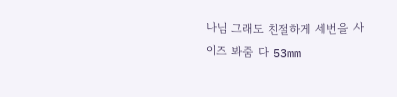나님 그래도 친절하게 세번을 사이즈 봐줌 다 53mm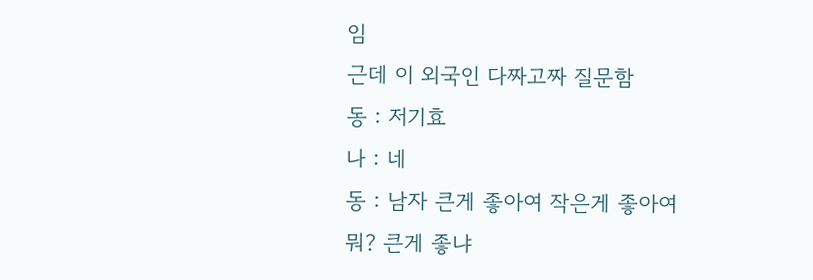임
근데 이 외국인 다짜고짜 질문함
동 : 저기효
나 : 네
동 : 남자 큰게 좋아여 작은게 좋아여
뭐? 큰게 좋냐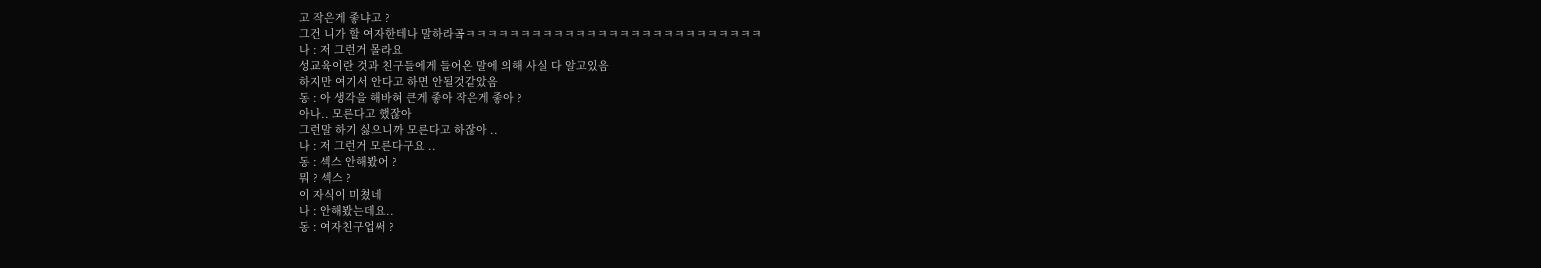고 작은게 좋냐고 ?
그건 니가 할 여자한테나 말하라곸ㅋㅋㅋㅋㅋㅋㅋㅋㅋㅋㅋㅋㅋㅋㅋㅋㅋㅋㅋㅋㅋㅋㅋㅋㅋㅋㅋ
나 : 저 그런거 몰라요
성교육이란 것과 친구들에게 들어온 말에 의해 사실 다 알고있음
하지만 여기서 안다고 하면 안될것같았음
동 : 아 생각을 해바혀 큰게 좋아 작은게 좋아 ?
아나.. 모른다고 했잖아
그런말 하기 싫으니까 모른다고 하잖아 ..
나 : 저 그런거 모른다구요 ..
동 : 섹스 안해봤어 ?
뭐 ? 섹스 ?
이 자식이 미쳤네
나 : 안해봤는데요..
동 : 여자친구업써 ?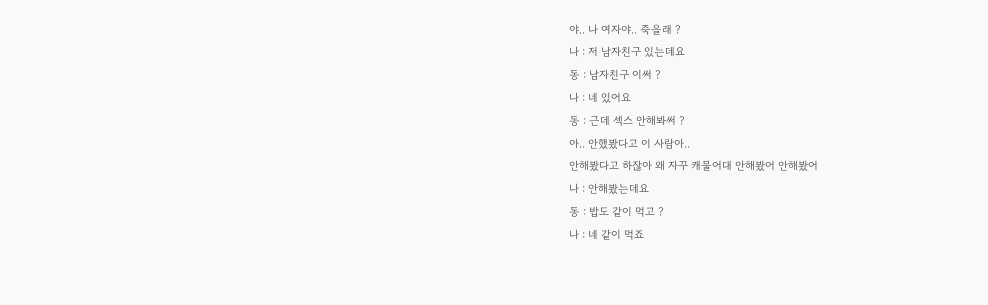야.. 나 여자야.. 죽을래 ?
나 : 저 남자친구 있는데요
동 : 남자친구 이써 ?
나 : 네 있어요
동 : 근데 섹스 안해봐써 ?
아.. 안했봤다고 이 사람아..
안해봤다고 하잖아 왜 자꾸 캐물어대 안해봤어 안해봤어
나 : 안해봤는데요
동 : 밥도 같이 먹고 ?
나 : 네 같이 먹죠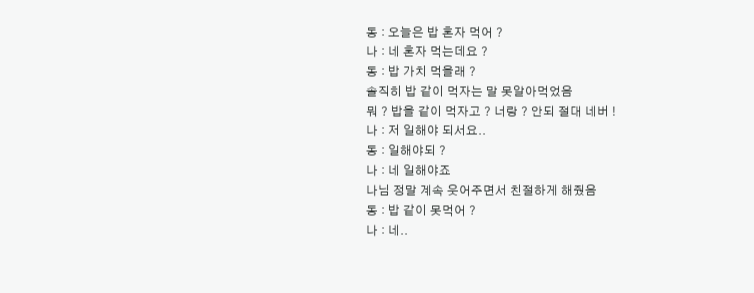동 : 오늘은 밥 혼자 먹어 ?
나 : 네 혼자 먹는데요 ?
동 : 밥 가치 먹을래 ?
솔직히 밥 같이 먹자는 말 못알아먹었음
뭐 ? 밥을 같이 먹자고 ? 너랑 ? 안되 절대 네버 !
나 : 저 일해야 되서요..
동 : 일해야되 ?
나 : 네 일해야죠
나님 정말 계속 웃어주면서 친절하게 해줬음
동 : 밥 같이 못먹어 ?
나 : 네..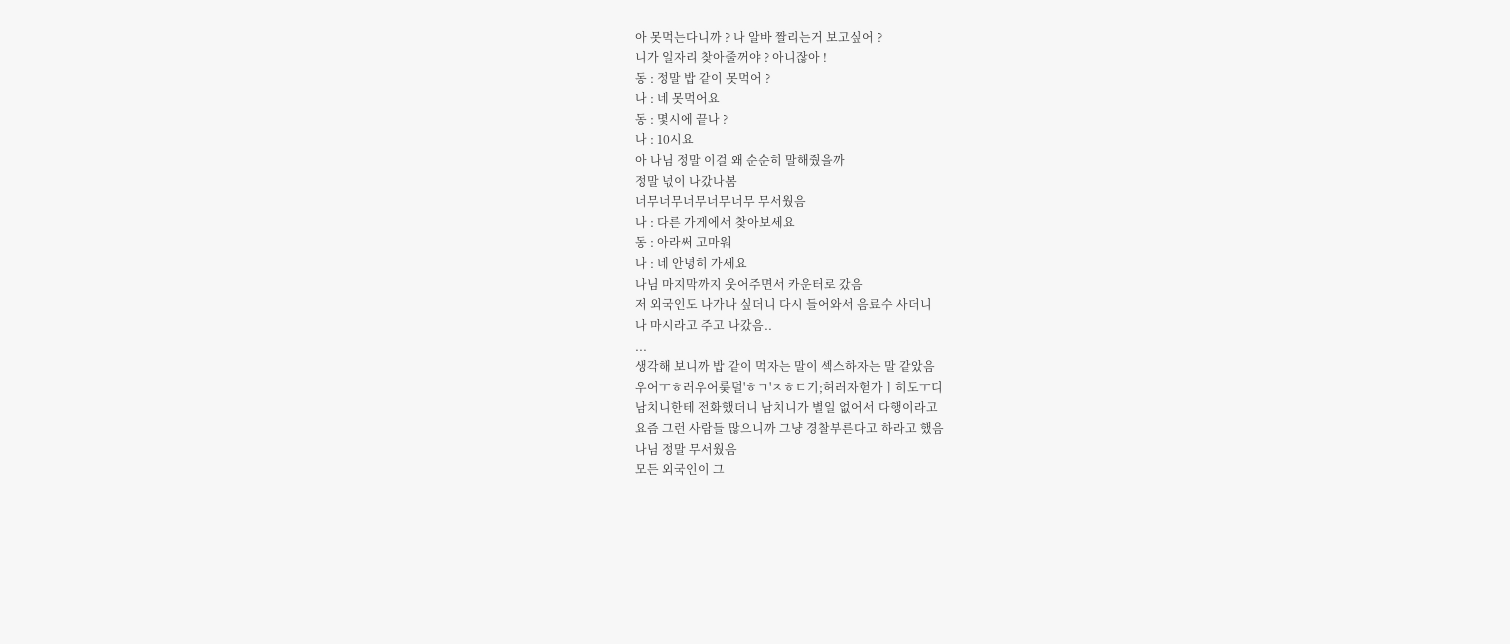아 못먹는다니까 ? 나 알바 짤리는거 보고싶어 ?
니가 일자리 찾아줄꺼야 ? 아니잖아 !
동 : 정말 밥 같이 못먹어 ?
나 : 네 못먹어요
동 : 몇시에 끝나 ?
나 : 10시요
아 나님 정말 이걸 왜 순순히 말해줬을까
정말 넋이 나갔나봄
너무너무너무너무너무 무서웠음
나 : 다른 가게에서 찾아보세요
동 : 아라써 고마워
나 : 네 안녕히 가세요
나님 마지막까지 웃어주면서 카운터로 갔음
저 외국인도 나가나 싶더니 다시 들어와서 음료수 사더니
나 마시라고 주고 나갔음..
...
생각해 보니까 밥 같이 먹자는 말이 섹스하자는 말 같았음
우어ㅜㅎ러우어룾덜'ㅎㄱ'ㅈㅎㄷ기;허러자헏가ㅣ히도ㅜ디
남치니한테 전화했더니 남치니가 별일 없어서 다행이라고
요즘 그런 사람들 많으니까 그냥 경찰부른다고 하라고 했음
나님 정말 무서웠음
모든 외국인이 그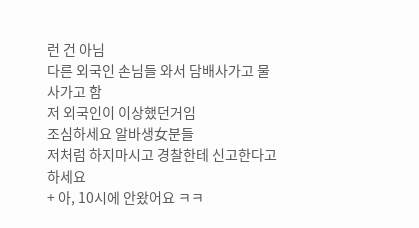런 건 아님
다른 외국인 손님들 와서 담배사가고 물사가고 함
저 외국인이 이상했던거임
조심하세요 알바생女분들
저처럼 하지마시고 경찰한테 신고한다고 하세요
+ 아, 10시에 안왔어요 ㅋㅋ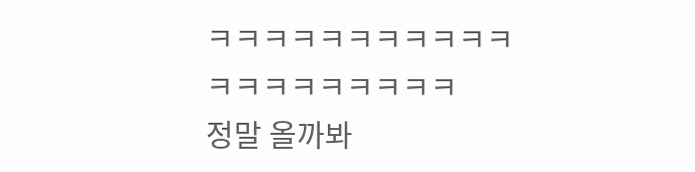ㅋㅋㅋㅋㅋㅋㅋㅋㅋㅋㅋㅋㅋㅋㅋㅋㅋㅋㅋㅋ
정말 올까봐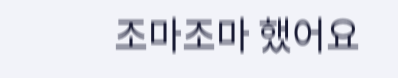조마조마 했어요